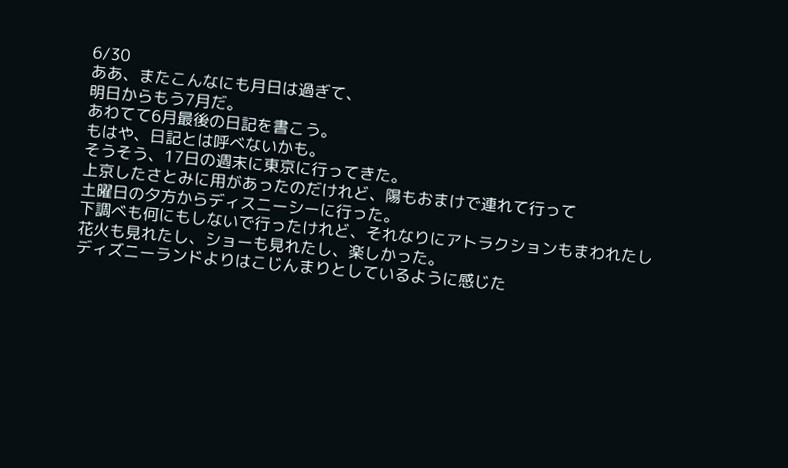6/30
ああ、またこんなにも月日は過ぎて、
明日からもう7月だ。
あわてて6月最後の日記を書こう。
もはや、日記とは呼べないかも。
そうそう、17日の週末に東京に行ってきた。
上京したさとみに用があったのだけれど、陽もおまけで連れて行って
土曜日の夕方からディスニーシーに行った。
下調べも何にもしないで行ったけれど、それなりにアトラクションもまわれたし
花火も見れたし、ショーも見れたし、楽しかった。
ディズニーランドよりはこじんまりとしているように感じた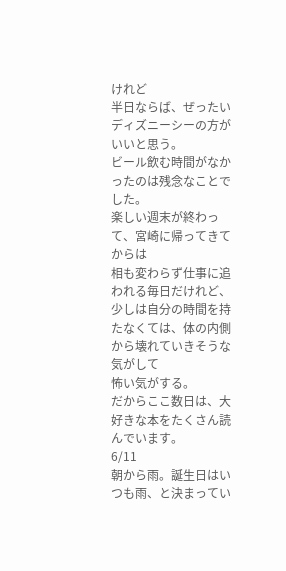けれど
半日ならば、ぜったいディズニーシーの方がいいと思う。
ビール飲む時間がなかったのは残念なことでした。
楽しい週末が終わって、宮崎に帰ってきてからは
相も変わらず仕事に追われる毎日だけれど、
少しは自分の時間を持たなくては、体の内側から壊れていきそうな気がして
怖い気がする。
だからここ数日は、大好きな本をたくさん読んでいます。
6/11
朝から雨。誕生日はいつも雨、と決まってい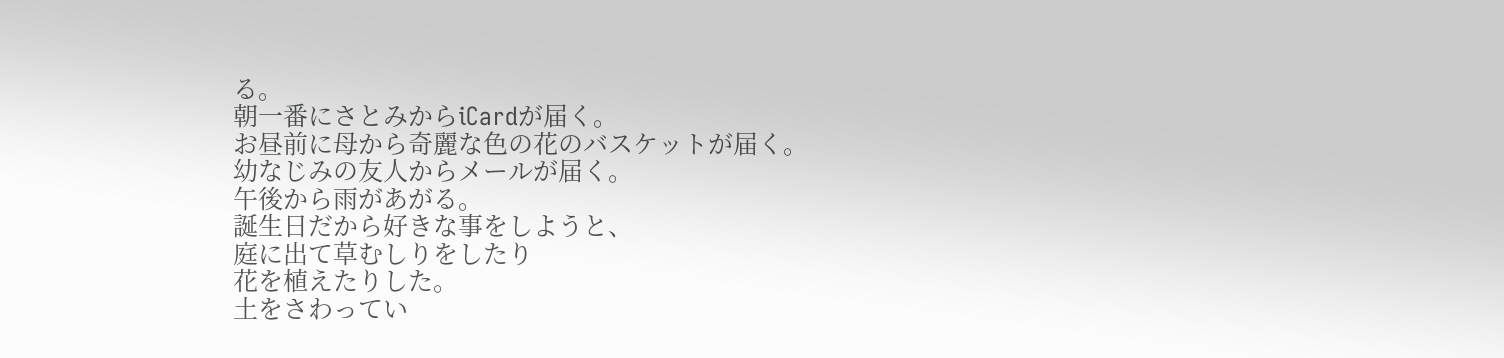る。
朝一番にさとみからiCardが届く。
お昼前に母から奇麗な色の花のバスケットが届く。
幼なじみの友人からメールが届く。
午後から雨があがる。
誕生日だから好きな事をしようと、
庭に出て草むしりをしたり
花を植えたりした。
土をさわってい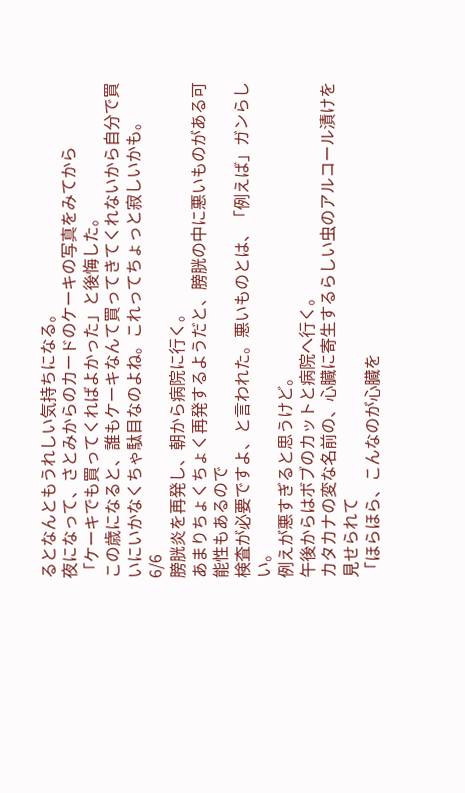るとなんともうれしい気持ちになる。
夜になって、さとみからのカードのケーキの写真をみてから
「ケーキでも買ってくればよかった」と後悔した。
この歳になると、誰もケーキなんて買ってきてくれないから自分で買いにいかなくちゃ駄目なのよね。これってちょっと寂しいかも。
6/6
膀胱炎を再発し、朝から病院に行く。
あまりちょくちょく再発するようだと、膀胱の中に悪いものがある可能性もあるので
検査が必要ですよ、と言われた。悪いものとは、「例えば」ガンらしい。
例えが悪すぎると思うけど。
午後からはボブのカットと病院へ行く。
カタカナの変な名前の、心臓に寄生するらしい虫のアルコール漬けを見せられて
「ほらほら、こんなのが心臓を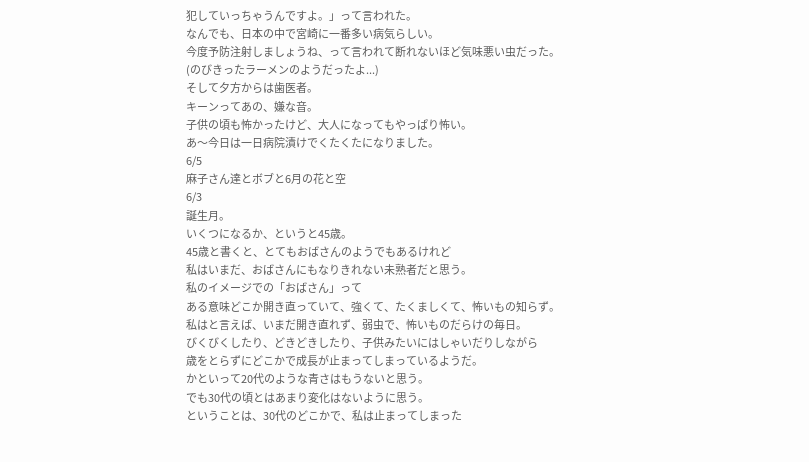犯していっちゃうんですよ。」って言われた。
なんでも、日本の中で宮崎に一番多い病気らしい。
今度予防注射しましょうね、って言われて断れないほど気味悪い虫だった。
(のびきったラーメンのようだったよ...)
そして夕方からは歯医者。
キーンってあの、嫌な音。
子供の頃も怖かったけど、大人になってもやっぱり怖い。
あ〜今日は一日病院漬けでくたくたになりました。
6/5
麻子さん達とボブと6月の花と空
6/3
誕生月。
いくつになるか、というと45歳。
45歳と書くと、とてもおばさんのようでもあるけれど
私はいまだ、おばさんにもなりきれない未熟者だと思う。
私のイメージでの「おばさん」って
ある意味どこか開き直っていて、強くて、たくましくて、怖いもの知らず。
私はと言えば、いまだ開き直れず、弱虫で、怖いものだらけの毎日。
びくびくしたり、どきどきしたり、子供みたいにはしゃいだりしながら
歳をとらずにどこかで成長が止まってしまっているようだ。
かといって20代のような青さはもうないと思う。
でも30代の頃とはあまり変化はないように思う。
ということは、30代のどこかで、私は止まってしまった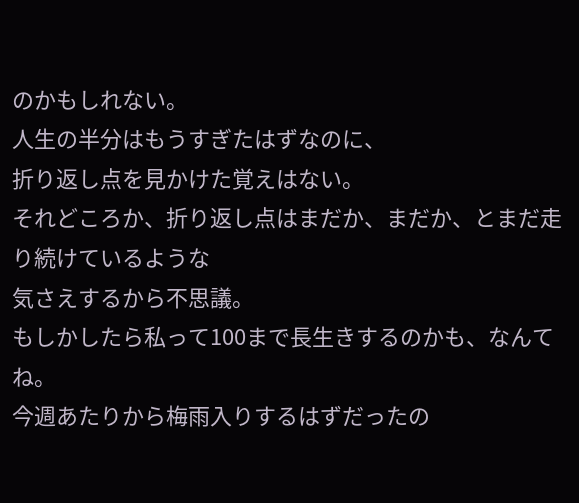のかもしれない。
人生の半分はもうすぎたはずなのに、
折り返し点を見かけた覚えはない。
それどころか、折り返し点はまだか、まだか、とまだ走り続けているような
気さえするから不思議。
もしかしたら私って100まで長生きするのかも、なんてね。
今週あたりから梅雨入りするはずだったの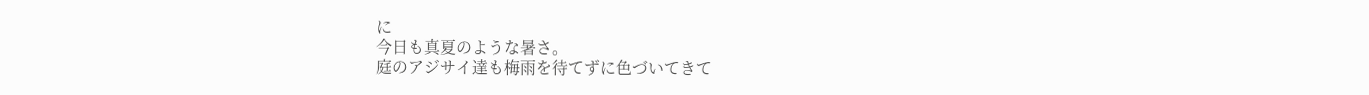に
今日も真夏のような暑さ。
庭のアジサイ達も梅雨を待てずに色づいてきて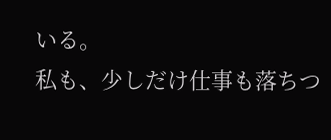いる。
私も、少しだけ仕事も落ちつ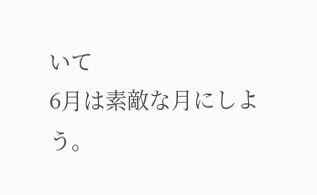いて
6月は素敵な月にしよう。